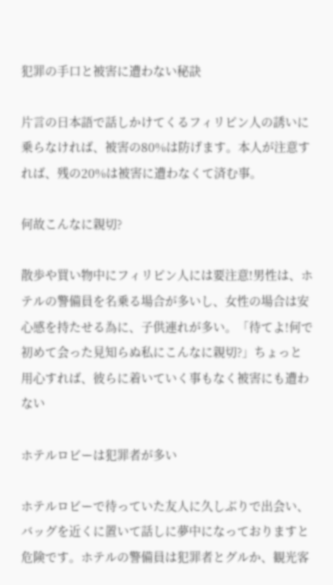犯罪の手口と被害に遭わない秘訣

片言の日本語で話しかけてくるフィリピン人の誘いに乗らなければ、被害の80%は防げます。本人が注意すれば、残の20%は被害に遭わなくて済む事。

何故こんなに親切?

散歩や買い物中にフィリピン人には要注意!男性は、ホテルの警備員を名乗る場合が多いし、女性の場合は安心感を持たせる為に、子供連れが多い。「待てよ!何で初めて会った見知らぬ私にこんなに親切?」ちょっと用心すれば、彼らに着いていく事もなく被害にも遭わない

ホテルロビーは犯罪者が多い

ホテルロビーで待っていた友人に久しぶりで出会い、バッグを近くに置いて話しに夢中になっておりますと危険です。ホテルの警備員は犯罪者とグルか、観光客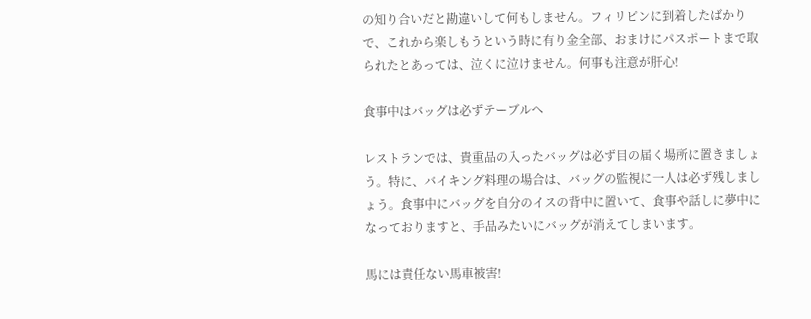の知り合いだと勘違いして何もしません。フィリピンに到着したばかりで、これから楽しもうという時に有り金全部、おまけにパスポートまで取られたとあっては、泣くに泣けません。何事も注意が肝心!

食事中はバッグは必ずテーブルへ

レストランでは、貴重品の入ったバッグは必ず目の届く場所に置きましょう。特に、バイキング料理の場合は、バッグの監視に一人は必ず残しましょう。食事中にバッグを自分のイスの背中に置いて、食事や話しに夢中になっておりますと、手品みたいにバッグが消えてしまいます。

馬には責任ない馬車被害!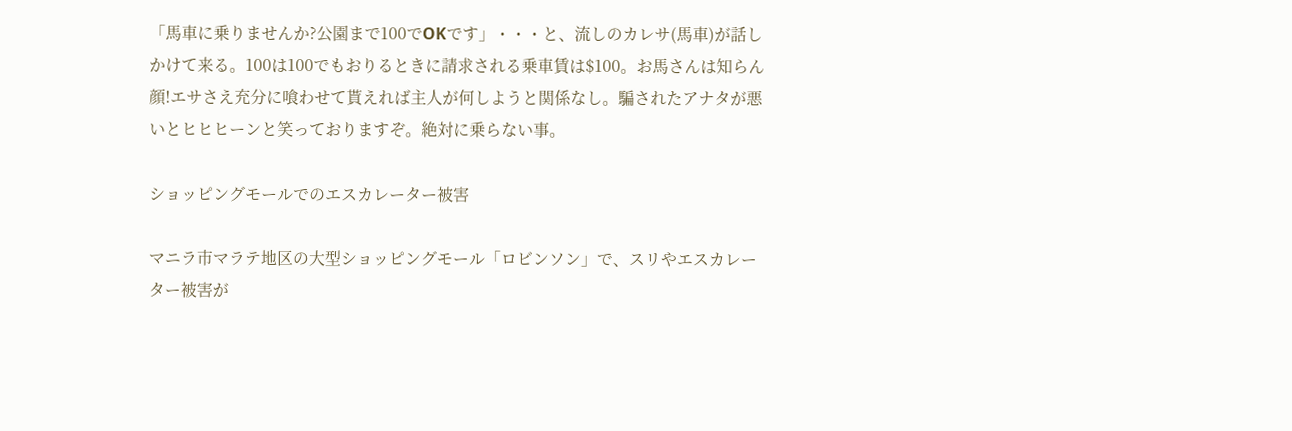「馬車に乗りませんか?公園まで100でOKです」・・・と、流しのカレサ(馬車)が話しかけて来る。100は100でもおりるときに請求される乗車賃は$100。お馬さんは知らん顔!エサさえ充分に喰わせて貰えれば主人が何しようと関係なし。騙されたアナタが悪いとヒヒヒーンと笑っておりますぞ。絶対に乗らない事。

ショッピングモールでのエスカレーター被害

マニラ市マラテ地区の大型ショッピングモール「ロビンソン」で、スリやエスカレーター被害が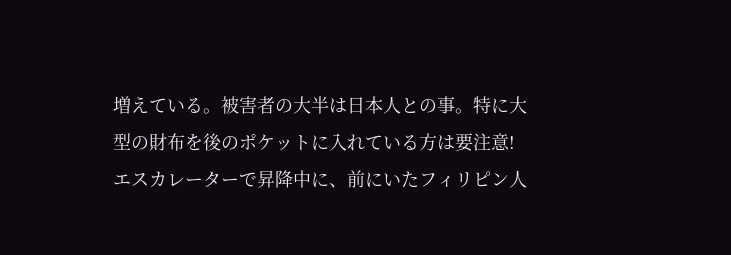増えている。被害者の大半は日本人との事。特に大型の財布を後のポケットに入れている方は要注意!エスカレーターで昇降中に、前にいたフィリピン人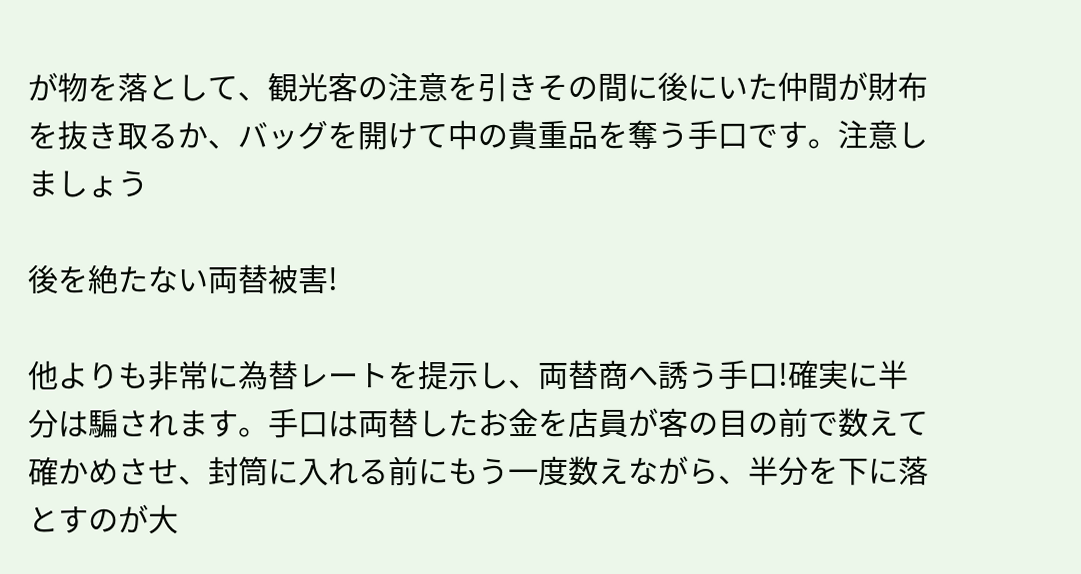が物を落として、観光客の注意を引きその間に後にいた仲間が財布を抜き取るか、バッグを開けて中の貴重品を奪う手口です。注意しましょう

後を絶たない両替被害!

他よりも非常に為替レートを提示し、両替商へ誘う手口!確実に半分は騙されます。手口は両替したお金を店員が客の目の前で数えて確かめさせ、封筒に入れる前にもう一度数えながら、半分を下に落とすのが大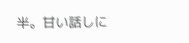半。甘い話しに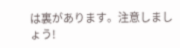は裏があります。注意しましょう!